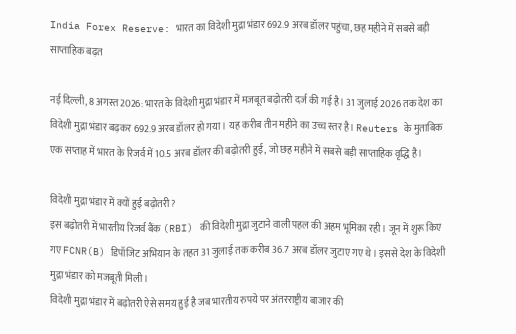India Forex Reserve: भारत का विदेशी मुद्रा भंडार 692.9 अरब डॉलर पहुंचा, छह महीने में सबसे बड़ी साप्ताहिक बढ़त

नई दिल्ली, 8 अगस्त 2026: भारत के विदेशी मुद्रा भंडार में मजबूत बढ़ोतरी दर्ज की गई है। 31 जुलाई 2026 तक देश का विदेशी मुद्रा भंडार बढ़कर 692.9 अरब डॉलर हो गया। यह करीब तीन महीने का उच्च स्तर है। Reuters के मुताबिक एक सप्ताह में भारत के रिजर्व में 10.5 अरब डॉलर की बढ़ोतरी हुई, जो छह महीने में सबसे बड़ी साप्ताहिक वृद्धि है।

विदेशी मुद्रा भंडार में क्यों हुई बढ़ोतरी?
इस बढ़ोतरी में भारतीय रिजर्व बैंक (RBI) की विदेशी मुद्रा जुटाने वाली पहल की अहम भूमिका रही। जून में शुरू किए गए FCNR(B) डिपॉजिट अभियान के तहत 31 जुलाई तक करीब 36.7 अरब डॉलर जुटाए गए थे। इससे देश के विदेशी मुद्रा भंडार को मजबूती मिली।
विदेशी मुद्रा भंडार में बढ़ोतरी ऐसे समय हुई है जब भारतीय रुपये पर अंतरराष्ट्रीय बाजार की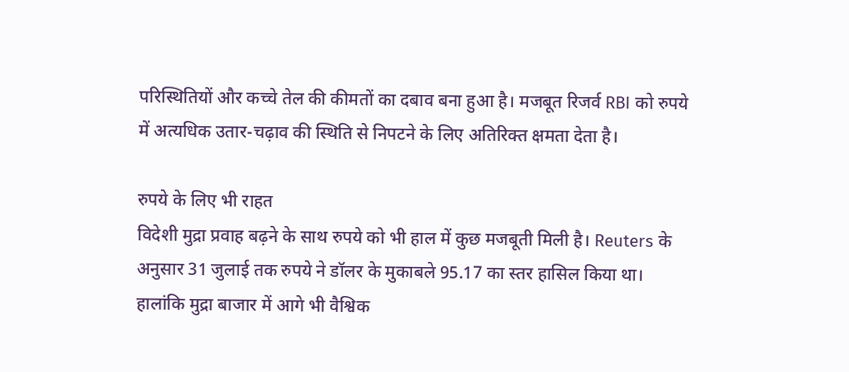परिस्थितियों और कच्चे तेल की कीमतों का दबाव बना हुआ है। मजबूत रिजर्व RBI को रुपये में अत्यधिक उतार-चढ़ाव की स्थिति से निपटने के लिए अतिरिक्त क्षमता देता है।

रुपये के लिए भी राहत
विदेशी मुद्रा प्रवाह बढ़ने के साथ रुपये को भी हाल में कुछ मजबूती मिली है। Reuters के अनुसार 31 जुलाई तक रुपये ने डॉलर के मुकाबले 95.17 का स्तर हासिल किया था। हालांकि मुद्रा बाजार में आगे भी वैश्विक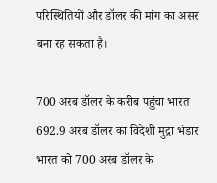परिस्थितियों और डॉलर की मांग का असर बना रह सकता है।

700 अरब डॉलर के करीब पहुंचा भारत
692.9 अरब डॉलर का विदेशी मुद्रा भंडार भारत को 700 अरब डॉलर के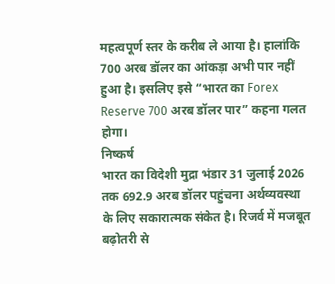महत्वपूर्ण स्तर के करीब ले आया है। हालांकि 700 अरब डॉलर का आंकड़ा अभी पार नहीं हुआ है। इसलिए इसे “भारत का Forex Reserve 700 अरब डॉलर पार” कहना गलत होगा।
निष्कर्ष
भारत का विदेशी मुद्रा भंडार 31 जुलाई 2026 तक 692.9 अरब डॉलर पहुंचना अर्थव्यवस्था के लिए सकारात्मक संकेत है। रिजर्व में मजबूत बढ़ोतरी से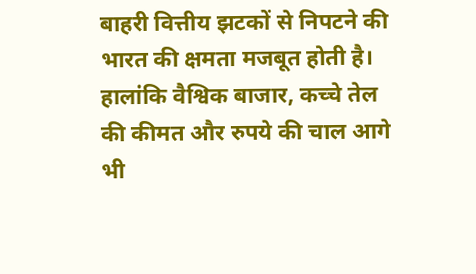बाहरी वित्तीय झटकों से निपटने की भारत की क्षमता मजबूत होती है। हालांकि वैश्विक बाजार, कच्चे तेल की कीमत और रुपये की चाल आगे भी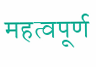महत्वपूर्ण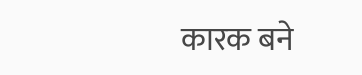कारक बने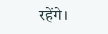रहेंगे।